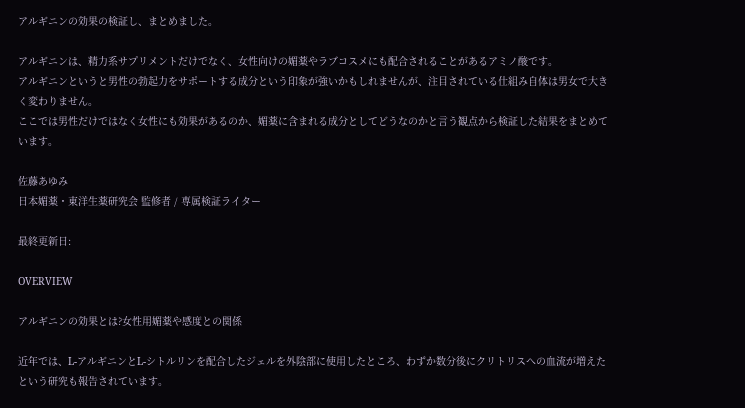アルギニンの効果の検証し、まとめました。

アルギニンは、精力系サプリメントだけでなく、女性向けの媚薬やラブコスメにも配合されることがあるアミノ酸です。
アルギニンというと男性の勃起力をサポートする成分という印象が強いかもしれませんが、注目されている仕組み自体は男女で大きく変わりません。
ここでは男性だけではなく女性にも効果があるのか、媚薬に含まれる成分としてどうなのかと言う観点から検証した結果をまとめています。

佐藤あゆみ
日本媚薬・東洋生薬研究会 監修者 / 専属検証ライター

最終更新日:

OVERVIEW

アルギニンの効果とは?女性用媚薬や感度との関係

近年では、L-アルギニンとL-シトルリンを配合したジェルを外陰部に使用したところ、わずか数分後にクリトリスへの血流が増えたという研究も報告されています。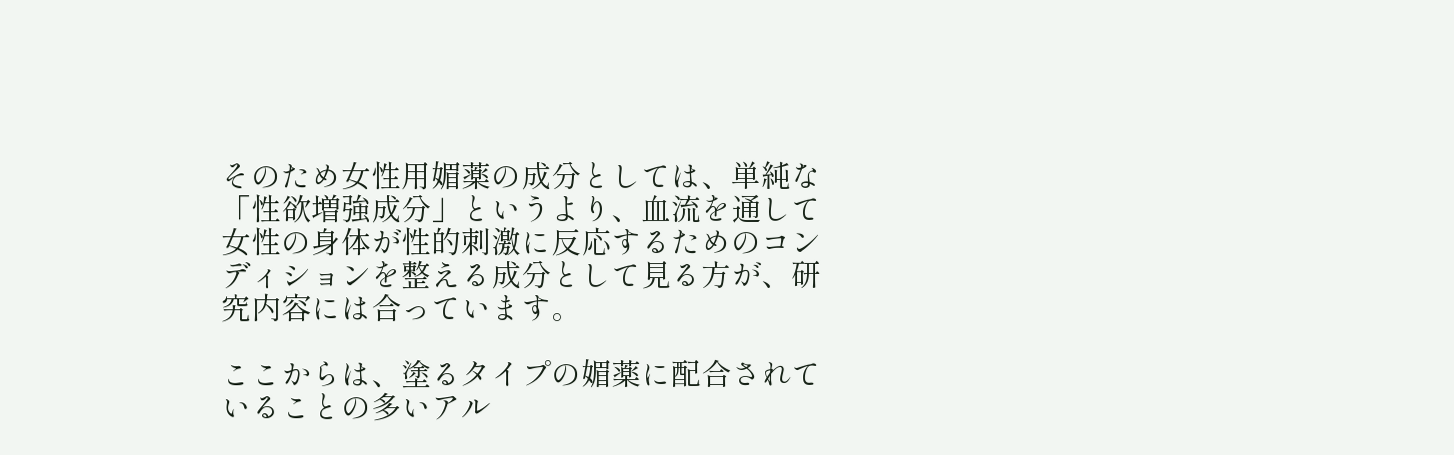そのため女性用媚薬の成分としては、単純な「性欲増強成分」というより、血流を通して女性の身体が性的刺激に反応するためのコンディションを整える成分として見る方が、研究内容には合っています。

ここからは、塗るタイプの媚薬に配合されていることの多いアル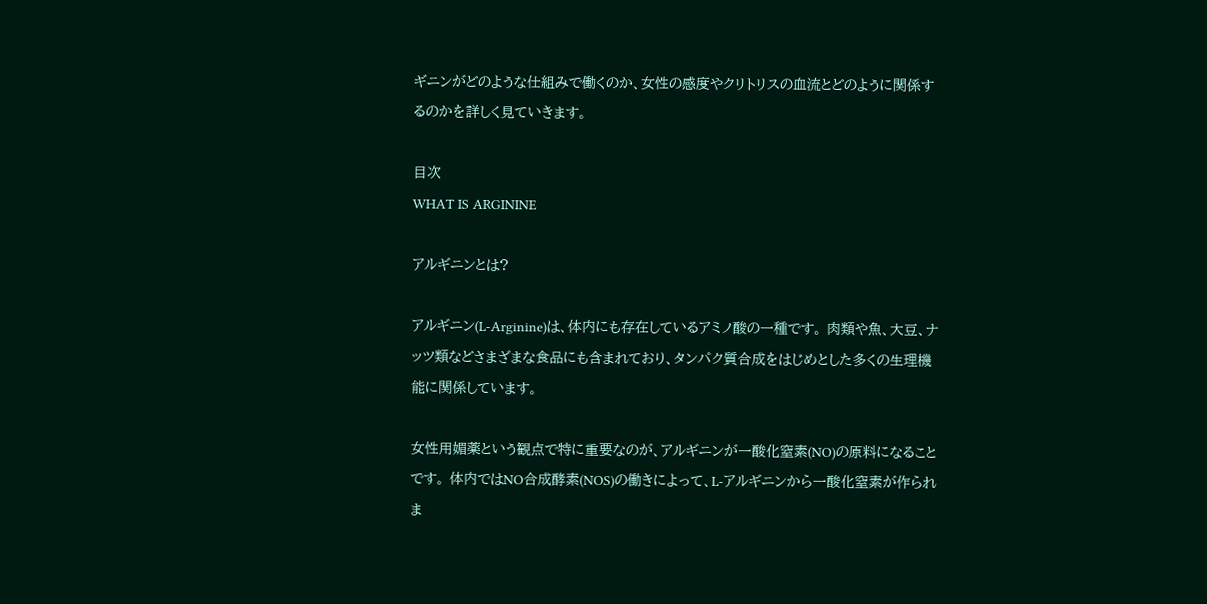ギニンがどのような仕組みで働くのか、女性の感度やクリトリスの血流とどのように関係するのかを詳しく見ていきます。

目次
WHAT IS ARGININE

アルギニンとは?

アルギニン(L-Arginine)は、体内にも存在しているアミノ酸の一種です。 肉類や魚、大豆、ナッツ類などさまざまな食品にも含まれており、タンパク質合成をはじめとした多くの生理機能に関係しています。

女性用媚薬という観点で特に重要なのが、アルギニンが一酸化窒素(NO)の原料になることです。 体内ではNO合成酵素(NOS)の働きによって、L-アルギニンから一酸化窒素が作られま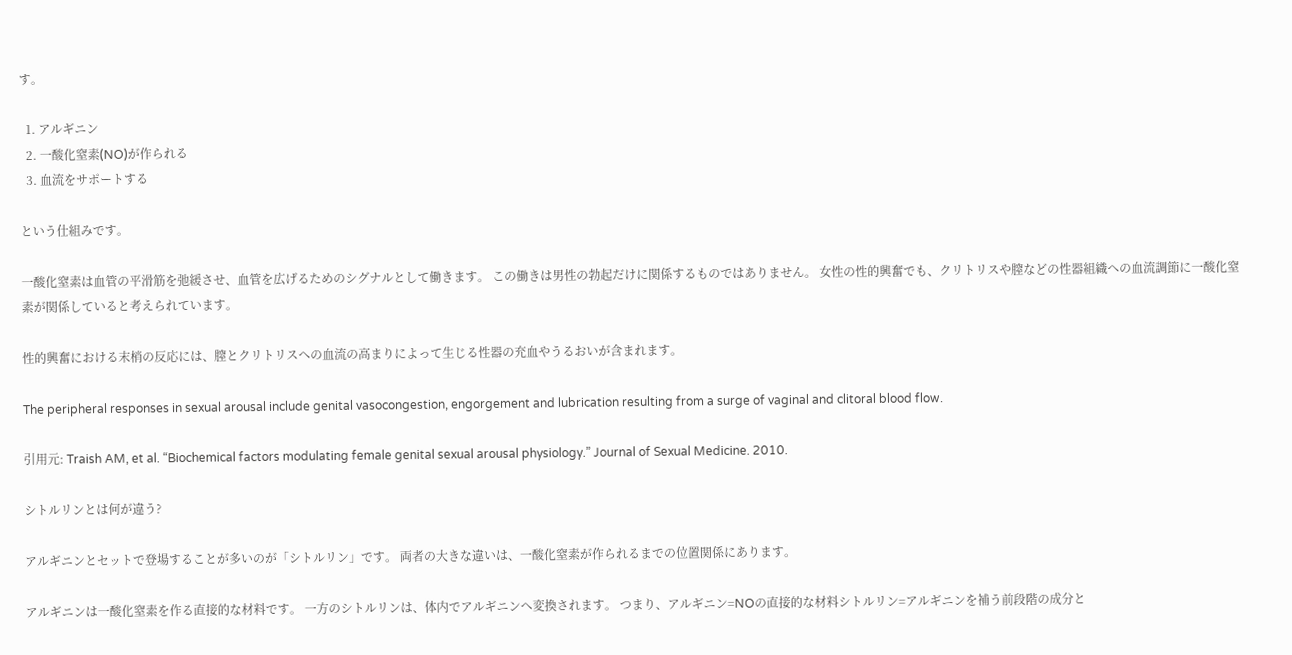す。

  1. アルギニン
  2. 一酸化窒素(NO)が作られる
  3. 血流をサポートする

という仕組みです。

一酸化窒素は血管の平滑筋を弛緩させ、血管を広げるためのシグナルとして働きます。 この働きは男性の勃起だけに関係するものではありません。 女性の性的興奮でも、クリトリスや膣などの性器組織への血流調節に一酸化窒素が関係していると考えられています。

性的興奮における末梢の反応には、膣とクリトリスへの血流の高まりによって生じる性器の充血やうるおいが含まれます。

The peripheral responses in sexual arousal include genital vasocongestion, engorgement and lubrication resulting from a surge of vaginal and clitoral blood flow.

引用元: Traish AM, et al. “Biochemical factors modulating female genital sexual arousal physiology.” Journal of Sexual Medicine. 2010.

シトルリンとは何が違う?

アルギニンとセットで登場することが多いのが「シトルリン」です。 両者の大きな違いは、一酸化窒素が作られるまでの位置関係にあります。

アルギニンは一酸化窒素を作る直接的な材料です。 一方のシトルリンは、体内でアルギニンへ変換されます。 つまり、アルギニン=NOの直接的な材料シトルリン=アルギニンを補う前段階の成分と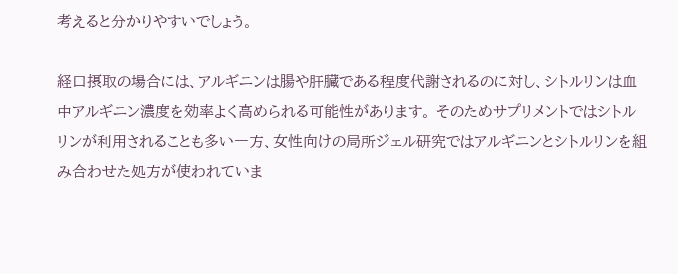考えると分かりやすいでしょう。

経口摂取の場合には、アルギニンは腸や肝臓である程度代謝されるのに対し、シトルリンは血中アルギニン濃度を効率よく高められる可能性があります。 そのためサプリメントではシトルリンが利用されることも多い一方、女性向けの局所ジェル研究ではアルギニンとシトルリンを組み合わせた処方が使われていま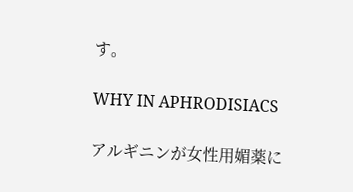す。

WHY IN APHRODISIACS

アルギニンが女性用媚薬に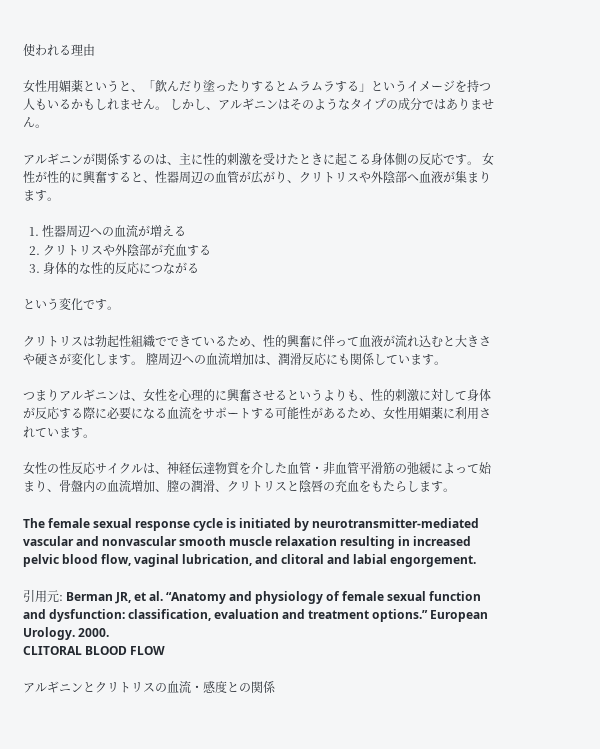使われる理由

女性用媚薬というと、「飲んだり塗ったりするとムラムラする」というイメージを持つ人もいるかもしれません。 しかし、アルギニンはそのようなタイプの成分ではありません。

アルギニンが関係するのは、主に性的刺激を受けたときに起こる身体側の反応です。 女性が性的に興奮すると、性器周辺の血管が広がり、クリトリスや外陰部へ血液が集まります。

  1. 性器周辺への血流が増える
  2. クリトリスや外陰部が充血する
  3. 身体的な性的反応につながる

という変化です。

クリトリスは勃起性組織でできているため、性的興奮に伴って血液が流れ込むと大きさや硬さが変化します。 膣周辺への血流増加は、潤滑反応にも関係しています。

つまりアルギニンは、女性を心理的に興奮させるというよりも、性的刺激に対して身体が反応する際に必要になる血流をサポートする可能性があるため、女性用媚薬に利用されています。

女性の性反応サイクルは、神経伝達物質を介した血管・非血管平滑筋の弛緩によって始まり、骨盤内の血流増加、膣の潤滑、クリトリスと陰唇の充血をもたらします。

The female sexual response cycle is initiated by neurotransmitter-mediated vascular and nonvascular smooth muscle relaxation resulting in increased pelvic blood flow, vaginal lubrication, and clitoral and labial engorgement.

引用元: Berman JR, et al. “Anatomy and physiology of female sexual function and dysfunction: classification, evaluation and treatment options.” European Urology. 2000.
CLITORAL BLOOD FLOW

アルギニンとクリトリスの血流・感度との関係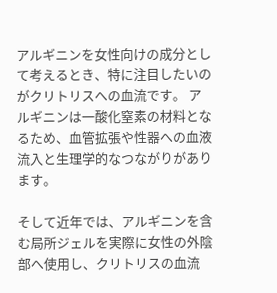アルギニンを女性向けの成分として考えるとき、特に注目したいのがクリトリスへの血流です。 アルギニンは一酸化窒素の材料となるため、血管拡張や性器への血液流入と生理学的なつながりがあります。

そして近年では、アルギニンを含む局所ジェルを実際に女性の外陰部へ使用し、クリトリスの血流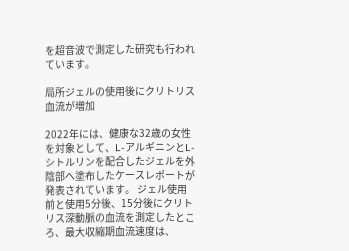を超音波で測定した研究も行われています。

局所ジェルの使用後にクリトリス血流が増加

2022年には、健康な32歳の女性を対象として、L-アルギニンとL-シトルリンを配合したジェルを外陰部へ塗布したケースレポートが発表されています。 ジェル使用前と使用5分後、15分後にクリトリス深動脈の血流を測定したところ、最大収縮期血流速度は、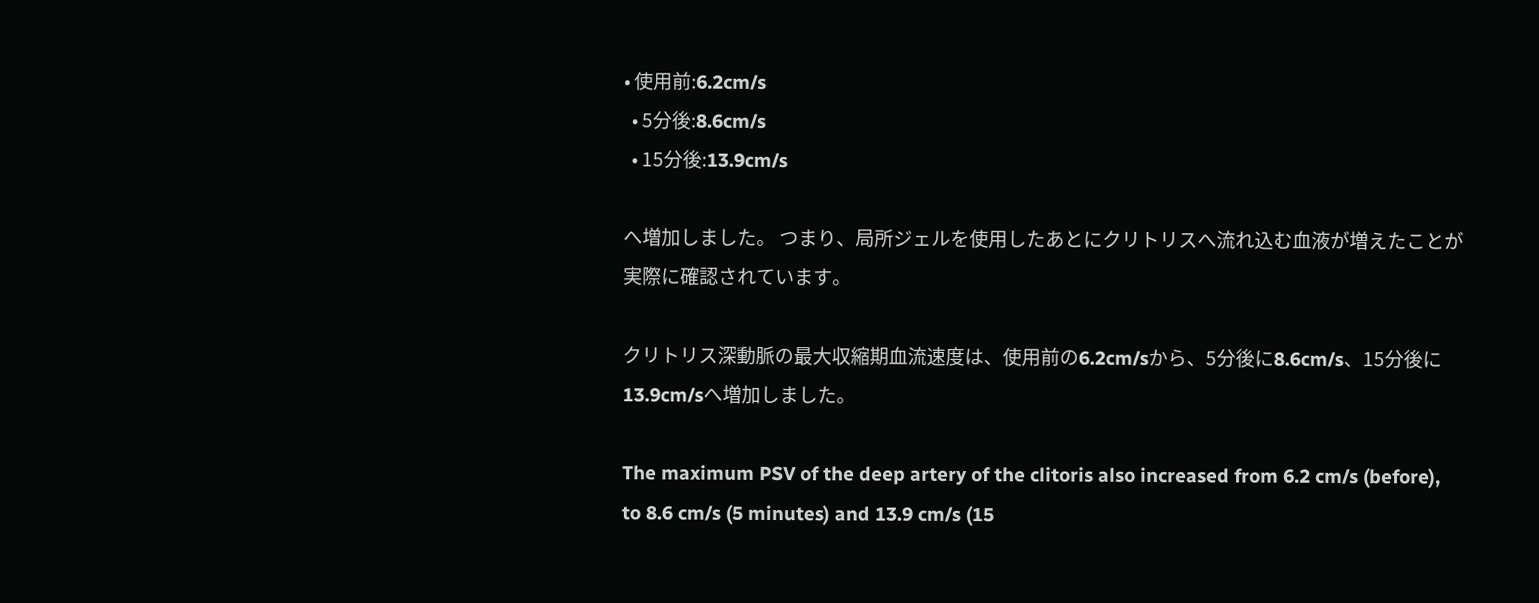• 使用前:6.2cm/s
  • 5分後:8.6cm/s
  • 15分後:13.9cm/s

へ増加しました。 つまり、局所ジェルを使用したあとにクリトリスへ流れ込む血液が増えたことが実際に確認されています。

クリトリス深動脈の最大収縮期血流速度は、使用前の6.2cm/sから、5分後に8.6cm/s、15分後に13.9cm/sへ増加しました。

The maximum PSV of the deep artery of the clitoris also increased from 6.2 cm/s (before), to 8.6 cm/s (5 minutes) and 13.9 cm/s (15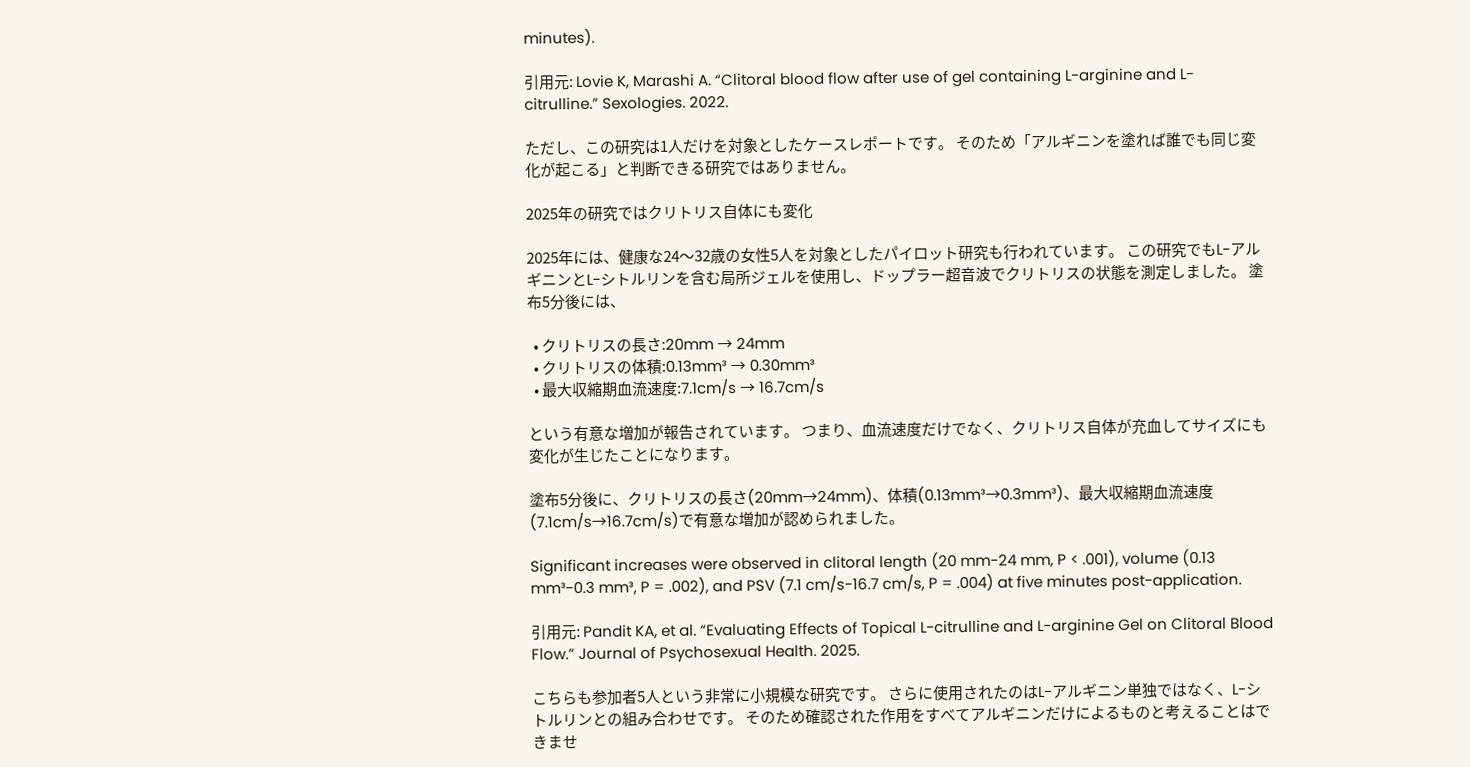minutes).

引用元: Lovie K, Marashi A. “Clitoral blood flow after use of gel containing L-arginine and L-citrulline.” Sexologies. 2022.

ただし、この研究は1人だけを対象としたケースレポートです。 そのため「アルギニンを塗れば誰でも同じ変化が起こる」と判断できる研究ではありません。

2025年の研究ではクリトリス自体にも変化

2025年には、健康な24〜32歳の女性5人を対象としたパイロット研究も行われています。 この研究でもL-アルギニンとL-シトルリンを含む局所ジェルを使用し、ドップラー超音波でクリトリスの状態を測定しました。 塗布5分後には、

  • クリトリスの長さ:20mm → 24mm
  • クリトリスの体積:0.13mm³ → 0.30mm³
  • 最大収縮期血流速度:7.1cm/s → 16.7cm/s

という有意な増加が報告されています。 つまり、血流速度だけでなく、クリトリス自体が充血してサイズにも変化が生じたことになります。

塗布5分後に、クリトリスの長さ(20mm→24mm)、体積(0.13mm³→0.3mm³)、最大収縮期血流速度(7.1cm/s→16.7cm/s)で有意な増加が認められました。

Significant increases were observed in clitoral length (20 mm-24 mm, P < .001), volume (0.13 mm³-0.3 mm³, P = .002), and PSV (7.1 cm/s-16.7 cm/s, P = .004) at five minutes post-application.

引用元: Pandit KA, et al. “Evaluating Effects of Topical L-citrulline and L-arginine Gel on Clitoral Blood Flow.” Journal of Psychosexual Health. 2025.

こちらも参加者5人という非常に小規模な研究です。 さらに使用されたのはL-アルギニン単独ではなく、L-シトルリンとの組み合わせです。 そのため確認された作用をすべてアルギニンだけによるものと考えることはできませ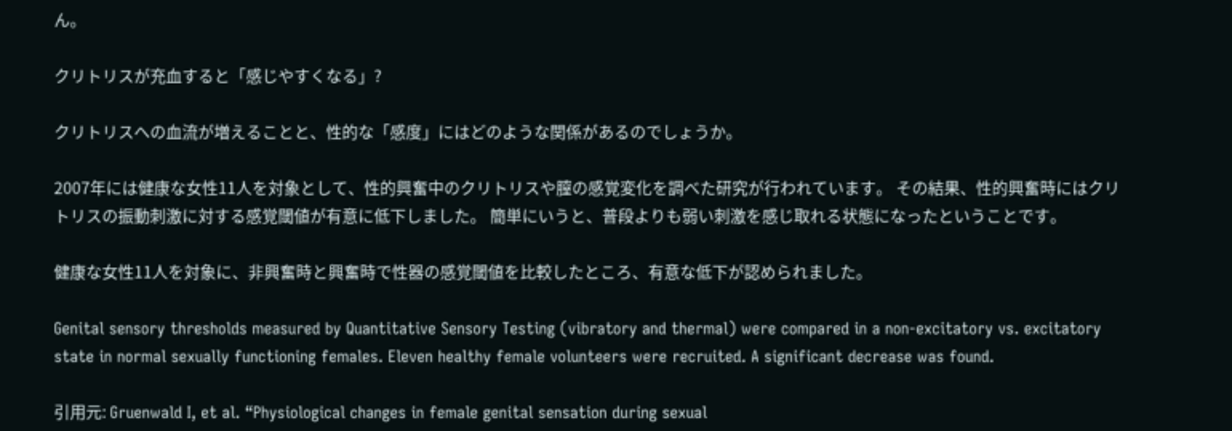ん。

クリトリスが充血すると「感じやすくなる」?

クリトリスへの血流が増えることと、性的な「感度」にはどのような関係があるのでしょうか。

2007年には健康な女性11人を対象として、性的興奮中のクリトリスや膣の感覚変化を調べた研究が行われています。 その結果、性的興奮時にはクリトリスの振動刺激に対する感覚閾値が有意に低下しました。 簡単にいうと、普段よりも弱い刺激を感じ取れる状態になったということです。

健康な女性11人を対象に、非興奮時と興奮時で性器の感覚閾値を比較したところ、有意な低下が認められました。

Genital sensory thresholds measured by Quantitative Sensory Testing (vibratory and thermal) were compared in a non-excitatory vs. excitatory state in normal sexually functioning females. Eleven healthy female volunteers were recruited. A significant decrease was found.

引用元: Gruenwald I, et al. “Physiological changes in female genital sensation during sexual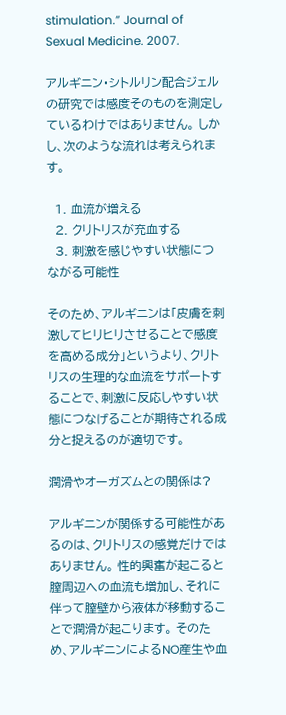stimulation.” Journal of Sexual Medicine. 2007.

アルギニン・シトルリン配合ジェルの研究では感度そのものを測定しているわけではありません。 しかし、次のような流れは考えられます。

  1. 血流が増える
  2. クリトリスが充血する
  3. 刺激を感じやすい状態につながる可能性

そのため、アルギニンは「皮膚を刺激してヒリヒリさせることで感度を高める成分」というより、クリトリスの生理的な血流をサポートすることで、刺激に反応しやすい状態につなげることが期待される成分と捉えるのが適切です。

潤滑やオーガズムとの関係は?

アルギニンが関係する可能性があるのは、クリトリスの感覚だけではありません。 性的興奮が起こると膣周辺への血流も増加し、それに伴って膣壁から液体が移動することで潤滑が起こります。 そのため、アルギニンによるNO産生や血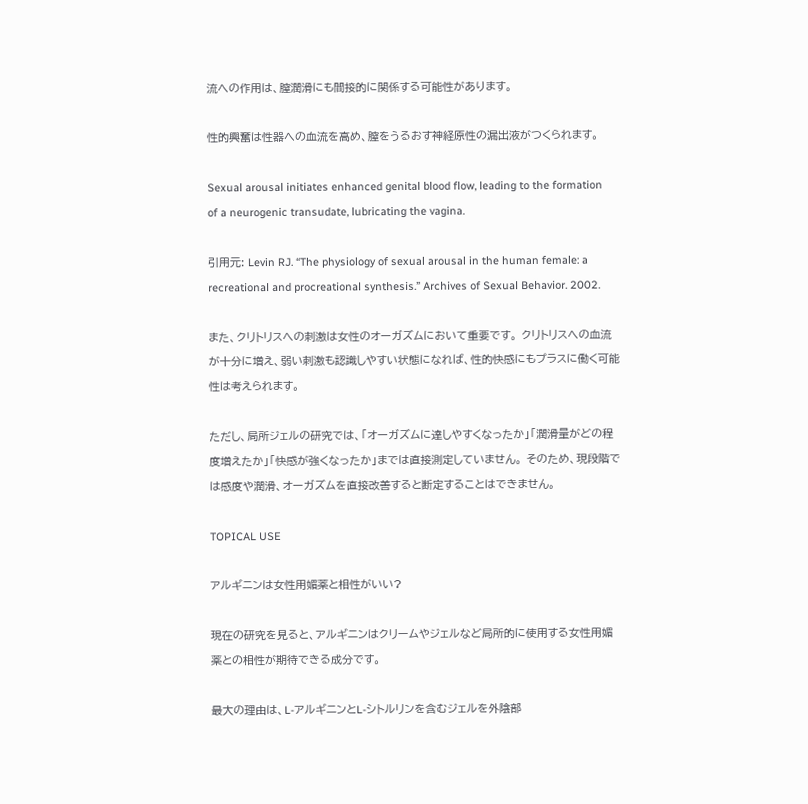流への作用は、膣潤滑にも間接的に関係する可能性があります。

性的興奮は性器への血流を高め、膣をうるおす神経原性の漏出液がつくられます。

Sexual arousal initiates enhanced genital blood flow, leading to the formation of a neurogenic transudate, lubricating the vagina.

引用元: Levin RJ. “The physiology of sexual arousal in the human female: a recreational and procreational synthesis.” Archives of Sexual Behavior. 2002.

また、クリトリスへの刺激は女性のオーガズムにおいて重要です。 クリトリスへの血流が十分に増え、弱い刺激も認識しやすい状態になれば、性的快感にもプラスに働く可能性は考えられます。

ただし、局所ジェルの研究では、「オーガズムに達しやすくなったか」「潤滑量がどの程度増えたか」「快感が強くなったか」までは直接測定していません。 そのため、現段階では感度や潤滑、オーガズムを直接改善すると断定することはできません。

TOPICAL USE

アルギニンは女性用媚薬と相性がいい?

現在の研究を見ると、アルギニンはクリームやジェルなど局所的に使用する女性用媚薬との相性が期待できる成分です。

最大の理由は、L-アルギニンとL-シトルリンを含むジェルを外陰部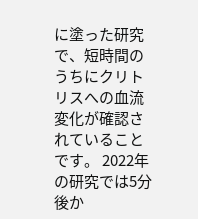に塗った研究で、短時間のうちにクリトリスへの血流変化が確認されていることです。 2022年の研究では5分後か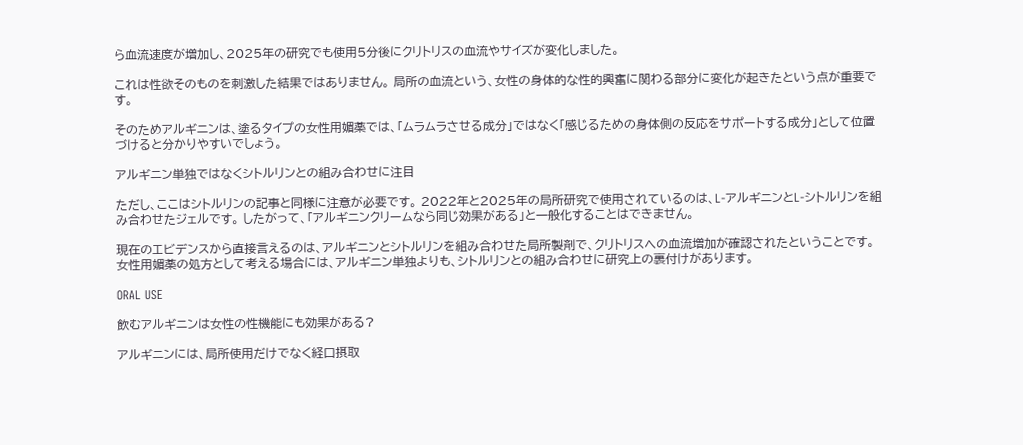ら血流速度が増加し、2025年の研究でも使用5分後にクリトリスの血流やサイズが変化しました。

これは性欲そのものを刺激した結果ではありません。 局所の血流という、女性の身体的な性的興奮に関わる部分に変化が起きたという点が重要です。

そのためアルギニンは、塗るタイプの女性用媚薬では、「ムラムラさせる成分」ではなく「感じるための身体側の反応をサポートする成分」として位置づけると分かりやすいでしょう。

アルギニン単独ではなくシトルリンとの組み合わせに注目

ただし、ここはシトルリンの記事と同様に注意が必要です。 2022年と2025年の局所研究で使用されているのは、L-アルギニンとL-シトルリンを組み合わせたジェルです。 したがって、「アルギニンクリームなら同じ効果がある」と一般化することはできません。

現在のエビデンスから直接言えるのは、アルギニンとシトルリンを組み合わせた局所製剤で、クリトリスへの血流増加が確認されたということです。 女性用媚薬の処方として考える場合には、アルギニン単独よりも、シトルリンとの組み合わせに研究上の裏付けがあります。

ORAL USE

飲むアルギニンは女性の性機能にも効果がある?

アルギニンには、局所使用だけでなく経口摂取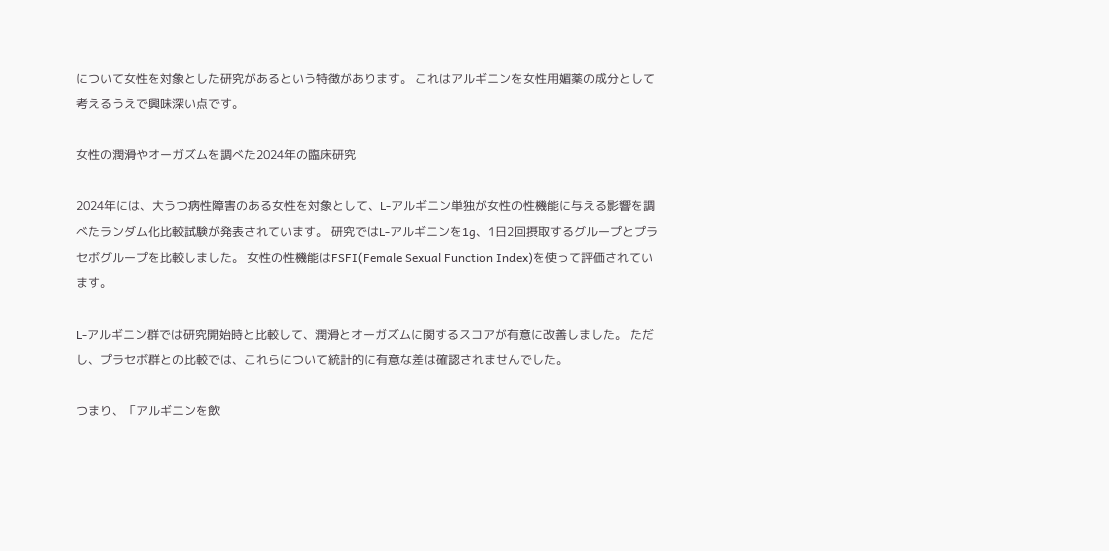について女性を対象とした研究があるという特徴があります。 これはアルギニンを女性用媚薬の成分として考えるうえで興味深い点です。

女性の潤滑やオーガズムを調べた2024年の臨床研究

2024年には、大うつ病性障害のある女性を対象として、L-アルギニン単独が女性の性機能に与える影響を調べたランダム化比較試験が発表されています。 研究ではL-アルギニンを1g、1日2回摂取するグループとプラセボグループを比較しました。 女性の性機能はFSFI(Female Sexual Function Index)を使って評価されています。

L-アルギニン群では研究開始時と比較して、潤滑とオーガズムに関するスコアが有意に改善しました。 ただし、プラセボ群との比較では、これらについて統計的に有意な差は確認されませんでした。

つまり、「アルギニンを飲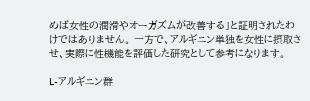めば女性の潤滑やオーガズムが改善する」と証明されたわけではありません。 一方で、アルギニン単独を女性に摂取させ、実際に性機能を評価した研究として参考になります。

L-アルギニン群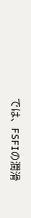では、FSFIの潤滑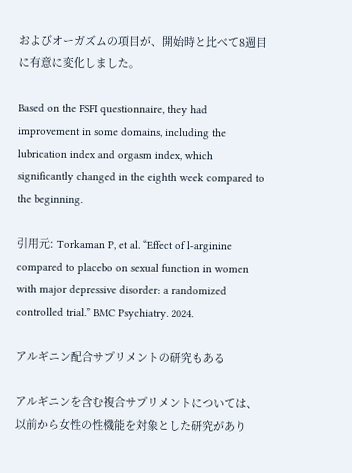およびオーガズムの項目が、開始時と比べて8週目に有意に変化しました。

Based on the FSFI questionnaire, they had improvement in some domains, including the lubrication index and orgasm index, which significantly changed in the eighth week compared to the beginning.

引用元: Torkaman P, et al. “Effect of l-arginine compared to placebo on sexual function in women with major depressive disorder: a randomized controlled trial.” BMC Psychiatry. 2024.

アルギニン配合サプリメントの研究もある

アルギニンを含む複合サプリメントについては、以前から女性の性機能を対象とした研究があり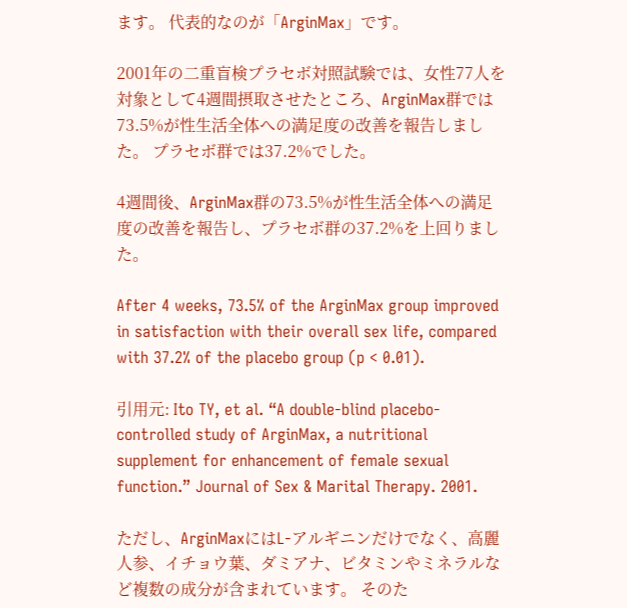ます。 代表的なのが「ArginMax」です。

2001年の二重盲検プラセボ対照試験では、女性77人を対象として4週間摂取させたところ、ArginMax群では73.5%が性生活全体への満足度の改善を報告しました。 プラセボ群では37.2%でした。

4週間後、ArginMax群の73.5%が性生活全体への満足度の改善を報告し、プラセボ群の37.2%を上回りました。

After 4 weeks, 73.5% of the ArginMax group improved in satisfaction with their overall sex life, compared with 37.2% of the placebo group (p < 0.01).

引用元: Ito TY, et al. “A double-blind placebo-controlled study of ArginMax, a nutritional supplement for enhancement of female sexual function.” Journal of Sex & Marital Therapy. 2001.

ただし、ArginMaxにはL-アルギニンだけでなく、高麗人参、イチョウ葉、ダミアナ、ビタミンやミネラルなど複数の成分が含まれています。 そのた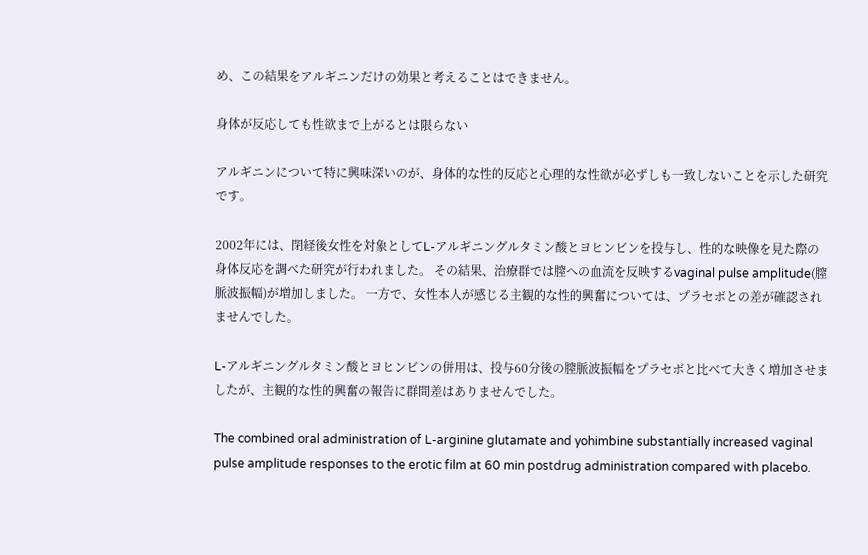め、この結果をアルギニンだけの効果と考えることはできません。

身体が反応しても性欲まで上がるとは限らない

アルギニンについて特に興味深いのが、身体的な性的反応と心理的な性欲が必ずしも一致しないことを示した研究です。

2002年には、閉経後女性を対象としてL-アルギニングルタミン酸とヨヒンビンを投与し、性的な映像を見た際の身体反応を調べた研究が行われました。 その結果、治療群では膣への血流を反映するvaginal pulse amplitude(膣脈波振幅)が増加しました。 一方で、女性本人が感じる主観的な性的興奮については、プラセボとの差が確認されませんでした。

L-アルギニングルタミン酸とヨヒンビンの併用は、投与60分後の膣脈波振幅をプラセボと比べて大きく増加させましたが、主観的な性的興奮の報告に群間差はありませんでした。

The combined oral administration of L-arginine glutamate and yohimbine substantially increased vaginal pulse amplitude responses to the erotic film at 60 min postdrug administration compared with placebo.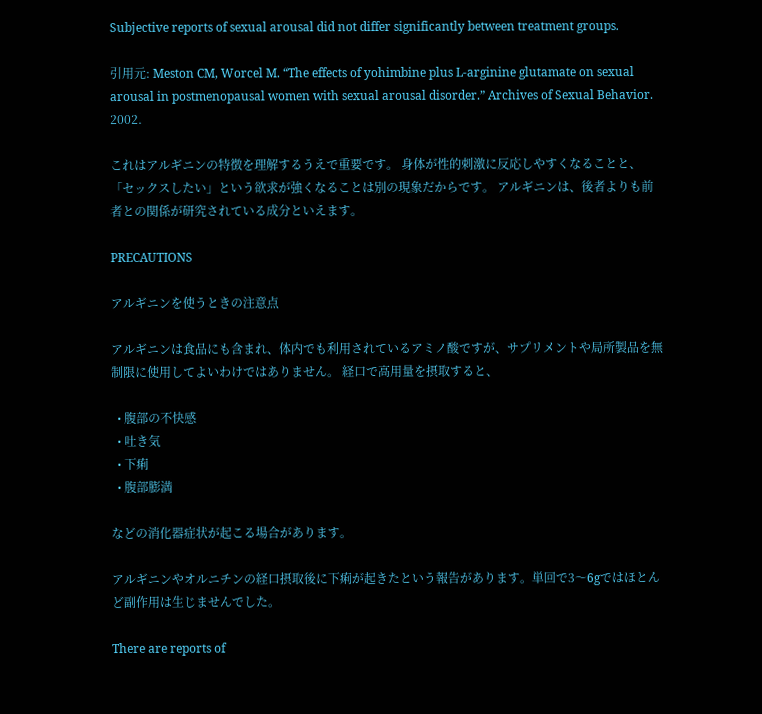Subjective reports of sexual arousal did not differ significantly between treatment groups.

引用元: Meston CM, Worcel M. “The effects of yohimbine plus L-arginine glutamate on sexual arousal in postmenopausal women with sexual arousal disorder.” Archives of Sexual Behavior. 2002.

これはアルギニンの特徴を理解するうえで重要です。 身体が性的刺激に反応しやすくなることと、「セックスしたい」という欲求が強くなることは別の現象だからです。 アルギニンは、後者よりも前者との関係が研究されている成分といえます。

PRECAUTIONS

アルギニンを使うときの注意点

アルギニンは食品にも含まれ、体内でも利用されているアミノ酸ですが、サプリメントや局所製品を無制限に使用してよいわけではありません。 経口で高用量を摂取すると、

  • 腹部の不快感
  • 吐き気
  • 下痢
  • 腹部膨満

などの消化器症状が起こる場合があります。

アルギニンやオルニチンの経口摂取後に下痢が起きたという報告があります。単回で3〜6gではほとんど副作用は生じませんでした。

There are reports of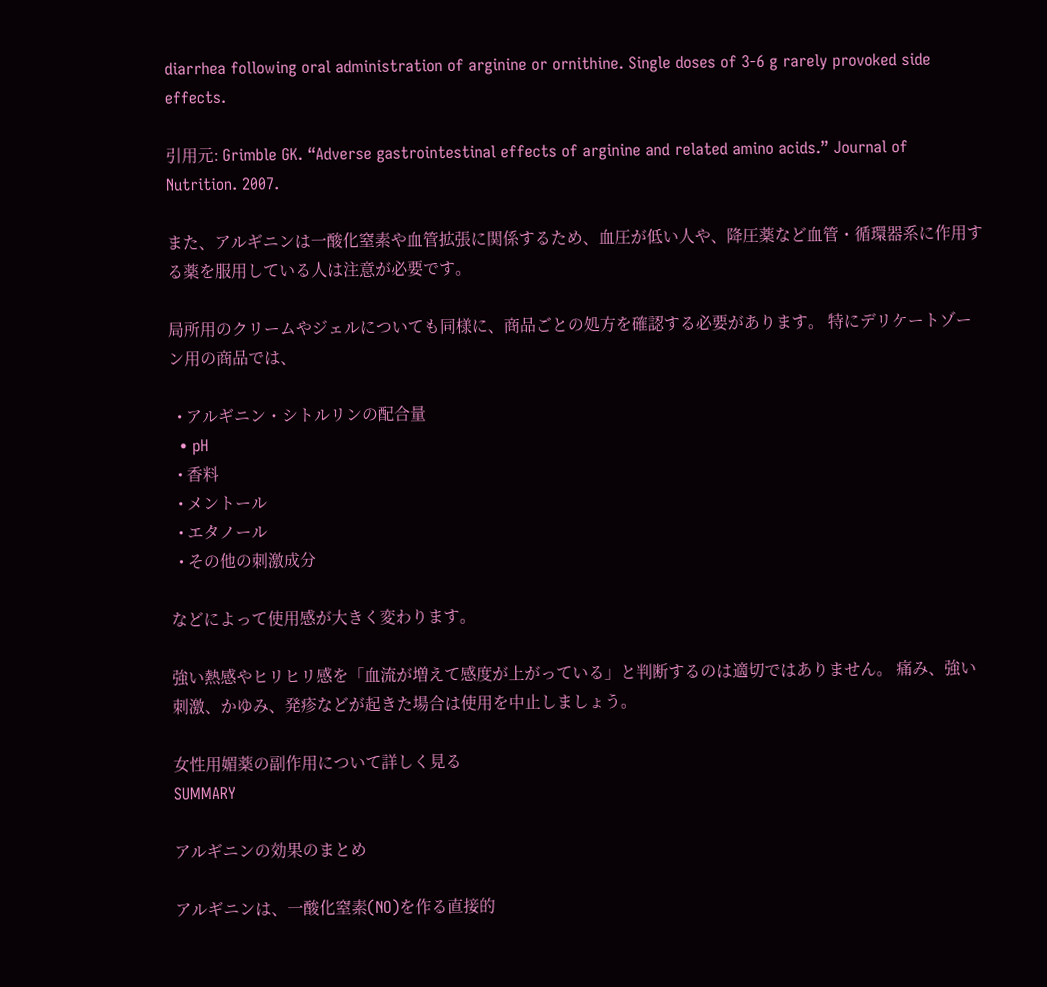diarrhea following oral administration of arginine or ornithine. Single doses of 3-6 g rarely provoked side effects.

引用元: Grimble GK. “Adverse gastrointestinal effects of arginine and related amino acids.” Journal of Nutrition. 2007.

また、アルギニンは一酸化窒素や血管拡張に関係するため、血圧が低い人や、降圧薬など血管・循環器系に作用する薬を服用している人は注意が必要です。

局所用のクリームやジェルについても同様に、商品ごとの処方を確認する必要があります。 特にデリケートゾーン用の商品では、

  • アルギニン・シトルリンの配合量
  • pH
  • 香料
  • メントール
  • エタノール
  • その他の刺激成分

などによって使用感が大きく変わります。

強い熱感やヒリヒリ感を「血流が増えて感度が上がっている」と判断するのは適切ではありません。 痛み、強い刺激、かゆみ、発疹などが起きた場合は使用を中止しましょう。

女性用媚薬の副作用について詳しく見る
SUMMARY

アルギニンの効果のまとめ

アルギニンは、一酸化窒素(NO)を作る直接的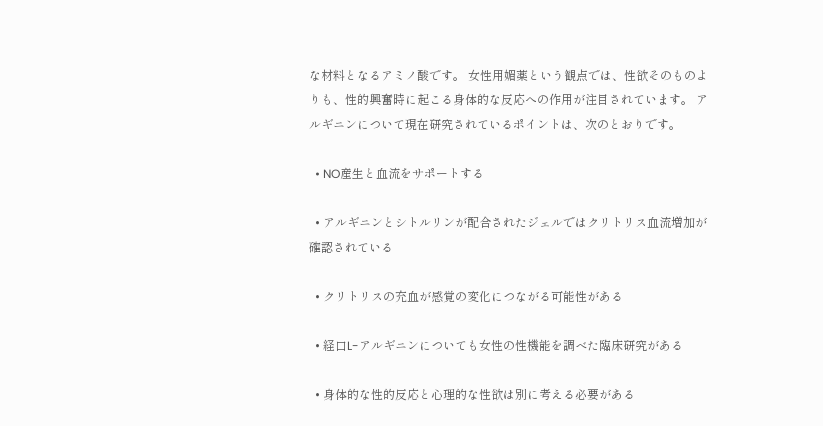な材料となるアミノ酸です。 女性用媚薬という観点では、性欲そのものよりも、性的興奮時に起こる身体的な反応への作用が注目されています。 アルギニンについて現在研究されているポイントは、次のとおりです。

  • NO産生と血流をサポートする

  • アルギニンとシトルリンが配合されたジェルではクリトリス血流増加が確認されている

  • クリトリスの充血が感覚の変化につながる可能性がある

  • 経口L-アルギニンについても女性の性機能を調べた臨床研究がある

  • 身体的な性的反応と心理的な性欲は別に考える必要がある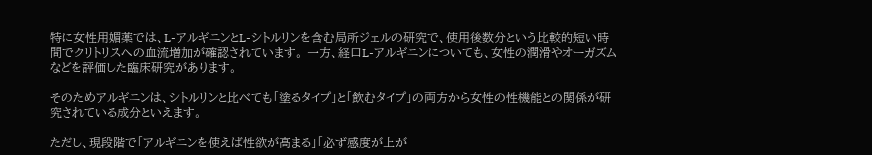特に女性用媚薬では、L-アルギニンとL-シトルリンを含む局所ジェルの研究で、使用後数分という比較的短い時間でクリトリスへの血流増加が確認されています。 一方、経口L-アルギニンについても、女性の潤滑やオーガズムなどを評価した臨床研究があります。

そのためアルギニンは、シトルリンと比べても「塗るタイプ」と「飲むタイプ」の両方から女性の性機能との関係が研究されている成分といえます。

ただし、現段階で「アルギニンを使えば性欲が高まる」「必ず感度が上が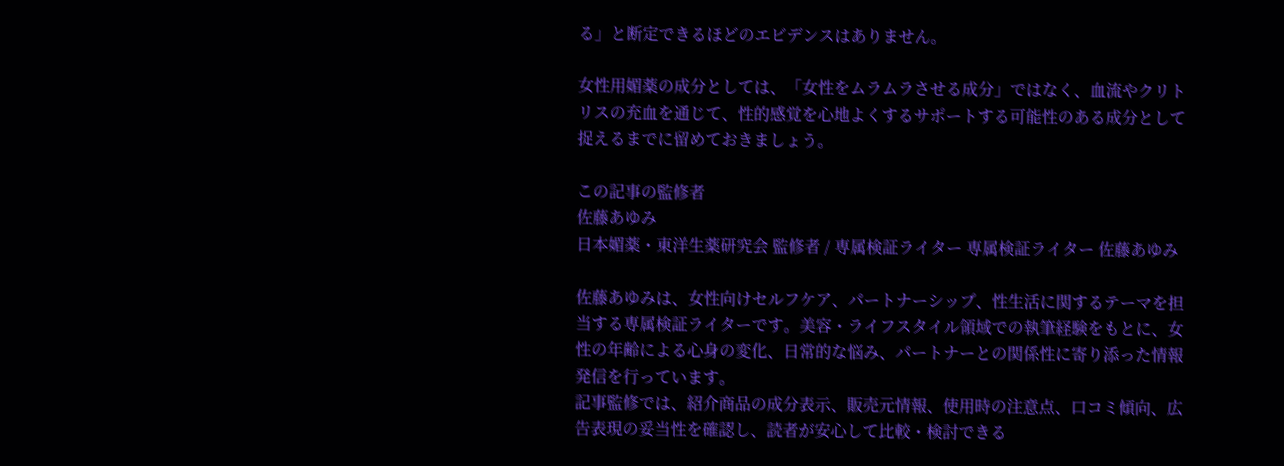る」と断定できるほどのエビデンスはありません。

女性用媚薬の成分としては、「女性をムラムラさせる成分」ではなく、血流やクリトリスの充血を通じて、性的感覚を心地よくするサポートする可能性のある成分として捉えるまでに留めておきましょう。

この記事の監修者
佐藤あゆみ
日本媚薬・東洋生薬研究会 監修者 / 専属検証ライター 専属検証ライター 佐藤あゆみ

佐藤あゆみは、女性向けセルフケア、パートナーシップ、性生活に関するテーマを担当する専属検証ライターです。美容・ライフスタイル領域での執筆経験をもとに、女性の年齢による心身の変化、日常的な悩み、パートナーとの関係性に寄り添った情報発信を行っています。
記事監修では、紹介商品の成分表示、販売元情報、使用時の注意点、口コミ傾向、広告表現の妥当性を確認し、読者が安心して比較・検討できる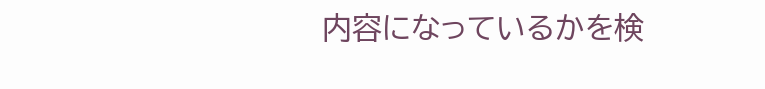内容になっているかを検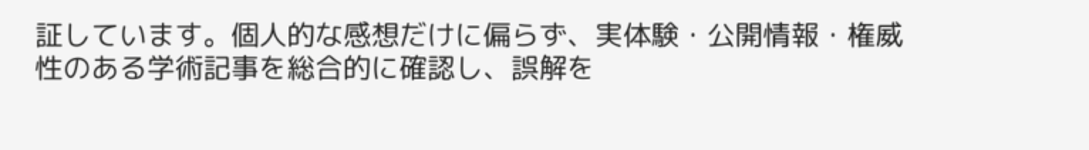証しています。個人的な感想だけに偏らず、実体験・公開情報・権威性のある学術記事を総合的に確認し、誤解を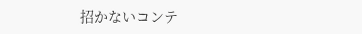招かないコンテ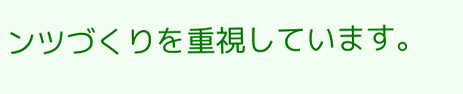ンツづくりを重視しています。